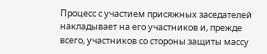Процесс с участием присяжных заседателей накладывает на его участников и, прежде всего, участников со стороны защиты массу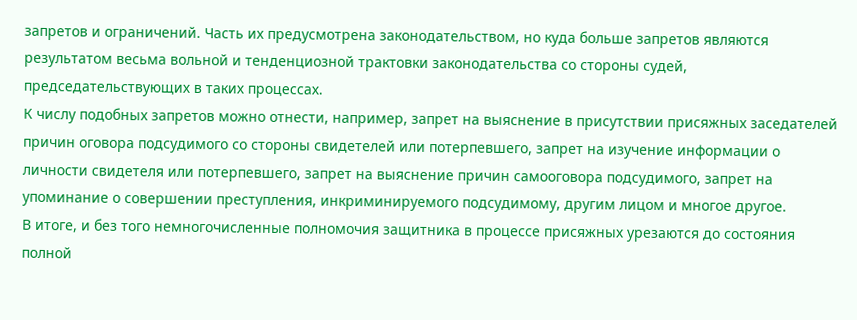запретов и ограничений. Часть их предусмотрена законодательством, но куда больше запретов являются результатом весьма вольной и тенденциозной трактовки законодательства со стороны судей, председательствующих в таких процессах.
К числу подобных запретов можно отнести, например, запрет на выяснение в присутствии присяжных заседателей причин оговора подсудимого со стороны свидетелей или потерпевшего, запрет на изучение информации о личности свидетеля или потерпевшего, запрет на выяснение причин самооговора подсудимого, запрет на упоминание о совершении преступления, инкриминируемого подсудимому, другим лицом и многое другое.
В итоге, и без того немногочисленные полномочия защитника в процессе присяжных урезаются до состояния полной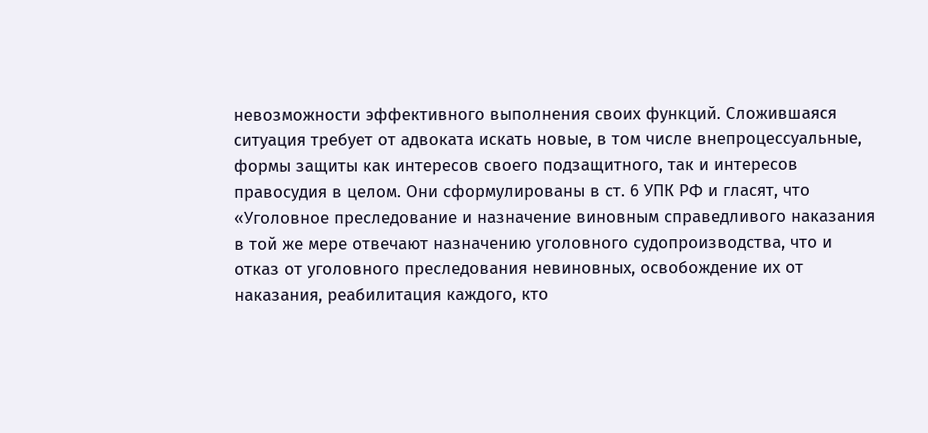невозможности эффективного выполнения своих функций. Сложившаяся ситуация требует от адвоката искать новые, в том числе внепроцессуальные, формы защиты как интересов своего подзащитного, так и интересов правосудия в целом. Они сформулированы в ст. 6 УПК РФ и гласят, что «Уголовное преследование и назначение виновным справедливого наказания в той же мере отвечают назначению уголовного судопроизводства, что и отказ от уголовного преследования невиновных, освобождение их от наказания, реабилитация каждого, кто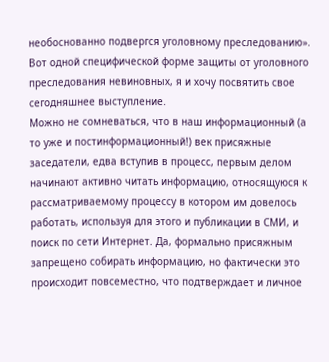необоснованно подвергся уголовному преследованию». Вот одной специфической форме защиты от уголовного преследования невиновных, я и хочу посвятить свое сегодняшнее выступление.
Можно не сомневаться, что в наш информационный (а то уже и постинформационный!) век присяжные заседатели, едва вступив в процесс, первым делом начинают активно читать информацию, относящуюся к рассматриваемому процессу в котором им довелось работать, используя для этого и публикации в СМИ, и поиск по сети Интернет. Да, формально присяжным запрещено собирать информацию, но фактически это происходит повсеместно, что подтверждает и личное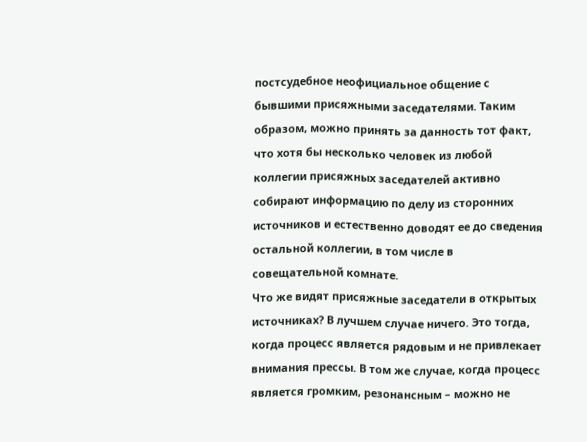постсудебное неофициальное общение с бывшими присяжными заседателями. Таким образом, можно принять за данность тот факт, что хотя бы несколько человек из любой коллегии присяжных заседателей активно собирают информацию по делу из сторонних источников и естественно доводят ее до сведения остальной коллегии, в том числе в совещательной комнате.
Что же видят присяжные заседатели в открытых источниках? В лучшем случае ничего. Это тогда, когда процесс является рядовым и не привлекает внимания прессы. В том же случае, когда процесс является громким, резонансным – можно не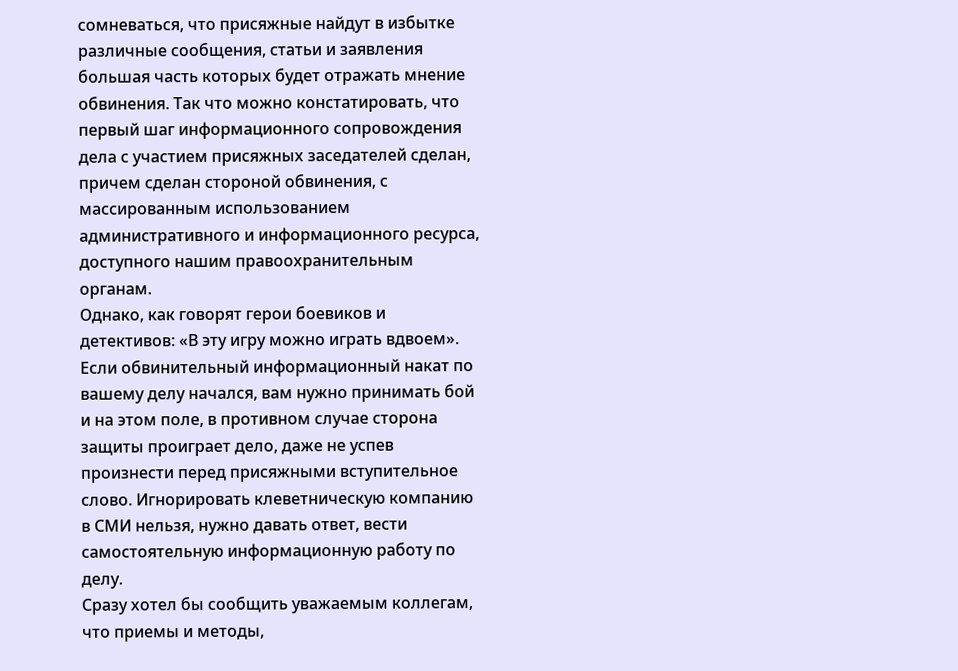сомневаться, что присяжные найдут в избытке различные сообщения, статьи и заявления большая часть которых будет отражать мнение обвинения. Так что можно констатировать, что первый шаг информационного сопровождения дела с участием присяжных заседателей сделан, причем сделан стороной обвинения, с массированным использованием административного и информационного ресурса, доступного нашим правоохранительным органам.
Однако, как говорят герои боевиков и детективов: «В эту игру можно играть вдвоем». Если обвинительный информационный накат по вашему делу начался, вам нужно принимать бой и на этом поле, в противном случае сторона защиты проиграет дело, даже не успев произнести перед присяжными вступительное слово. Игнорировать клеветническую компанию в СМИ нельзя, нужно давать ответ, вести самостоятельную информационную работу по делу.
Сразу хотел бы сообщить уважаемым коллегам, что приемы и методы,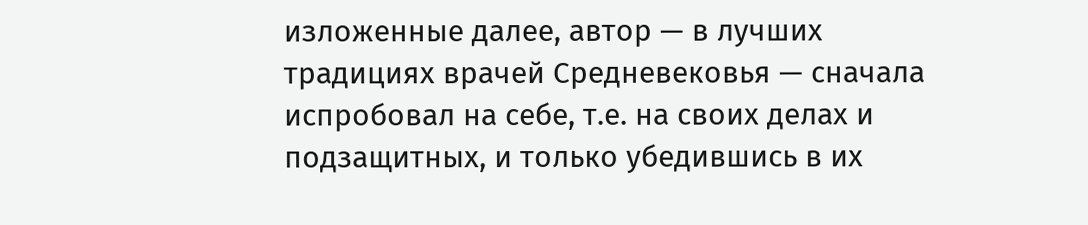изложенные далее, автор — в лучших традициях врачей Cредневековья — сначала испробовал на себе, т.е. на своих делах и подзащитных, и только убедившись в их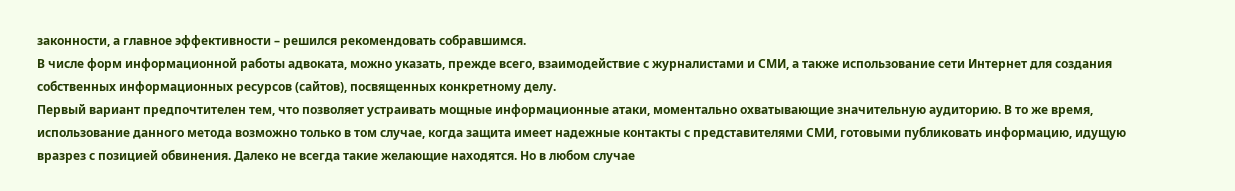законности, а главное эффективности – решился рекомендовать собравшимся.
В числе форм информационной работы адвоката, можно указать, прежде всего, взаимодействие с журналистами и СМИ, а также использование сети Интернет для создания собственных информационных ресурсов (сайтов), посвященных конкретному делу.
Первый вариант предпочтителен тем, что позволяет устраивать мощные информационные атаки, моментально охватывающие значительную аудиторию. В то же время, использование данного метода возможно только в том случае, когда защита имеет надежные контакты с представителями СМИ, готовыми публиковать информацию, идущую вразрез с позицией обвинения. Далеко не всегда такие желающие находятся. Но в любом случае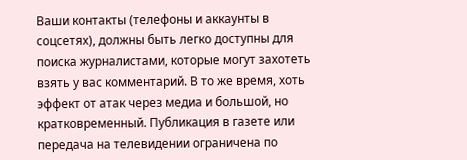Ваши контакты (телефоны и аккаунты в соцсетях), должны быть легко доступны для поиска журналистами, которые могут захотеть взять у вас комментарий. В то же время, хоть эффект от атак через медиа и большой, но кратковременный. Публикация в газете или передача на телевидении ограничена по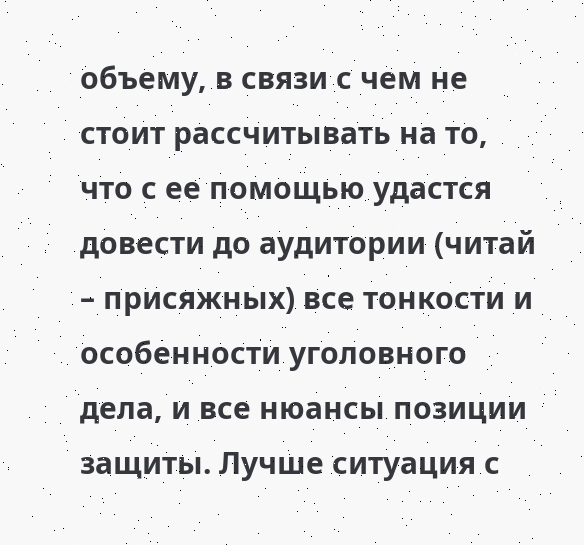объему, в связи с чем не стоит рассчитывать на то, что с ее помощью удастся довести до аудитории (читай – присяжных) все тонкости и особенности уголовного дела, и все нюансы позиции защиты. Лучше ситуация с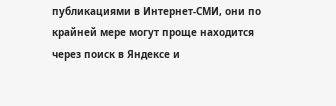публикациями в Интернет-СМИ, они по крайней мере могут проще находится через поиск в Яндексе и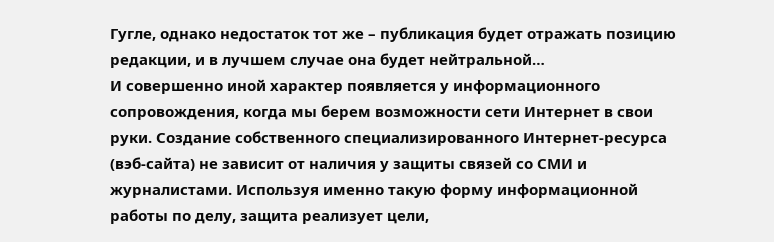Гугле, однако недостаток тот же – публикация будет отражать позицию редакции, и в лучшем случае она будет нейтральной…
И совершенно иной характер появляется у информационного сопровождения, когда мы берем возможности сети Интернет в свои руки. Создание собственного специализированного Интернет-ресурса (вэб-сайта) не зависит от наличия у защиты связей со СМИ и журналистами. Используя именно такую форму информационной работы по делу, защита реализует цели,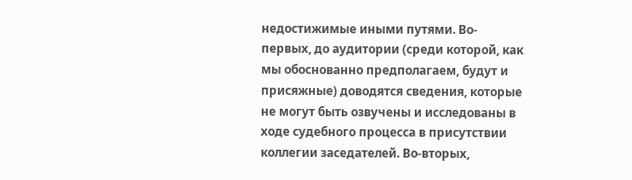недостижимые иными путями. Во-первых, до аудитории (среди которой, как мы обоснованно предполагаем, будут и присяжные) доводятся сведения, которые не могут быть озвучены и исследованы в ходе судебного процесса в присутствии коллегии заседателей. Во-вторых,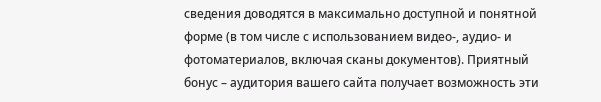сведения доводятся в максимально доступной и понятной форме (в том числе с использованием видео-, аудио- и фотоматериалов, включая сканы документов). Приятный бонус – аудитория вашего сайта получает возможность эти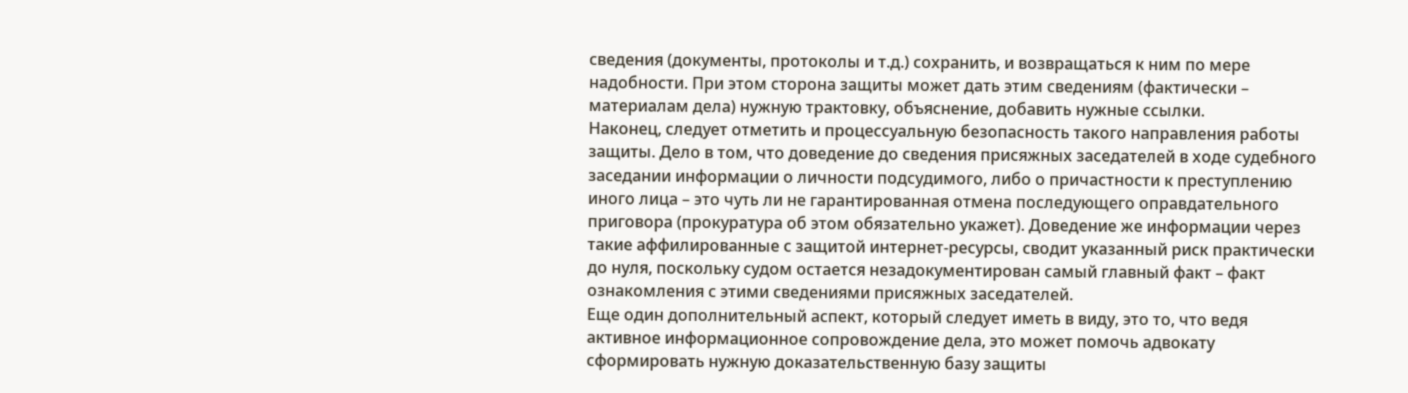сведения (документы, протоколы и т.д.) сохранить, и возвращаться к ним по мере надобности. При этом сторона защиты может дать этим сведениям (фактически – материалам дела) нужную трактовку, объяснение, добавить нужные ссылки.
Наконец, следует отметить и процессуальную безопасность такого направления работы защиты. Дело в том, что доведение до сведения присяжных заседателей в ходе судебного заседании информации о личности подсудимого, либо о причастности к преступлению иного лица – это чуть ли не гарантированная отмена последующего оправдательного приговора (прокуратура об этом обязательно укажет). Доведение же информации через такие аффилированные с защитой интернет-ресурсы, сводит указанный риск практически до нуля, поскольку судом остается незадокументирован самый главный факт – факт ознакомления с этими сведениями присяжных заседателей.
Еще один дополнительный аспект, который следует иметь в виду, это то, что ведя активное информационное сопровождение дела, это может помочь адвокату сформировать нужную доказательственную базу защиты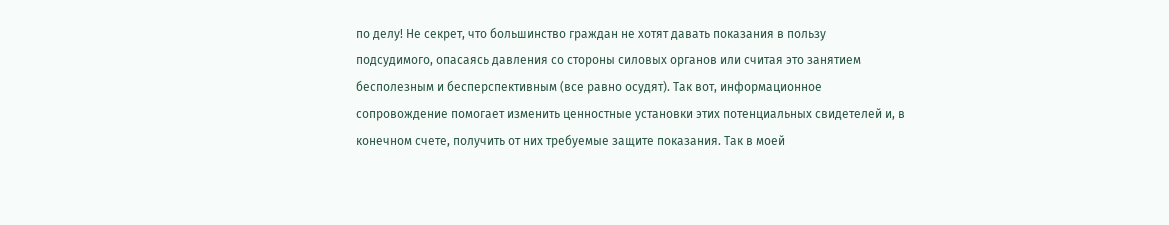по делу! Не секрет, что большинство граждан не хотят давать показания в пользу подсудимого, опасаясь давления со стороны силовых органов или считая это занятием бесполезным и бесперспективным (все равно осудят). Так вот, информационное сопровождение помогает изменить ценностные установки этих потенциальных свидетелей и, в конечном счете, получить от них требуемые защите показания. Так в моей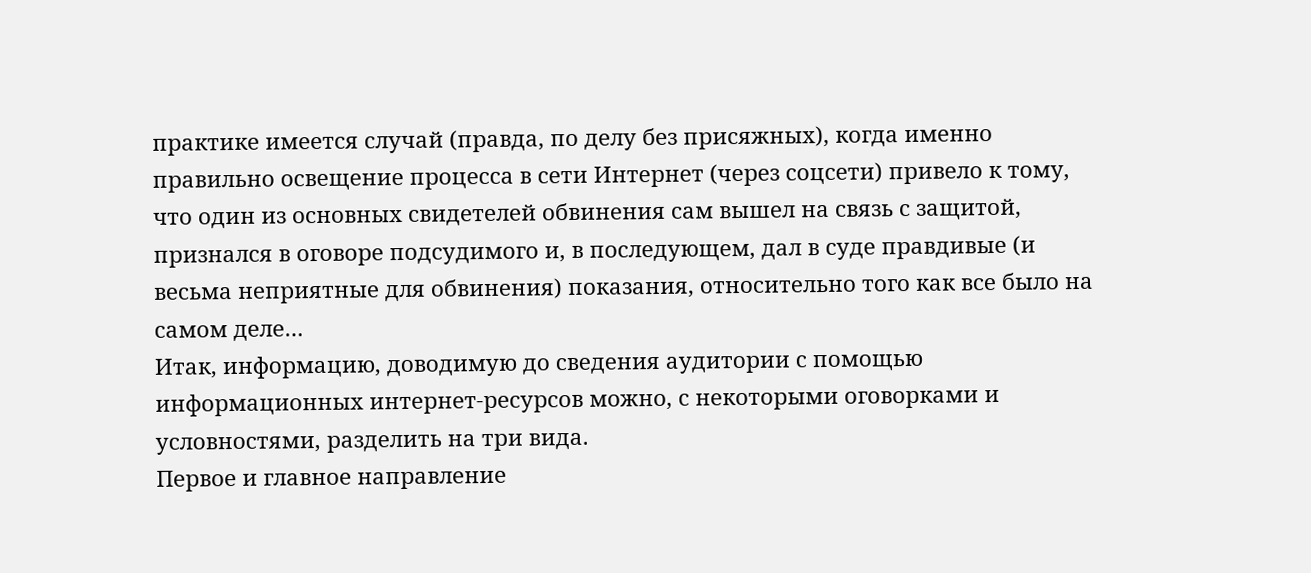практике имеется случай (правда, по делу без присяжных), когда именно правильно освещение процесса в сети Интернет (через соцсети) привело к тому, что один из основных свидетелей обвинения сам вышел на связь с защитой, признался в оговоре подсудимого и, в последующем, дал в суде правдивые (и весьма неприятные для обвинения) показания, относительно того как все было на самом деле…
Итак, информацию, доводимую до сведения аудитории с помощью информационных интернет-ресурсов можно, с некоторыми оговорками и условностями, разделить на три вида.
Первое и главное направление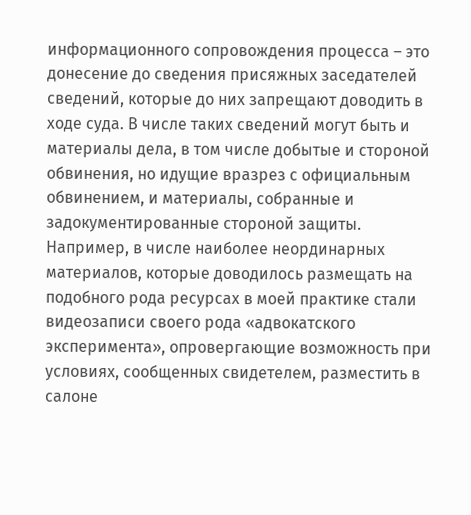информационного сопровождения процесса – это донесение до сведения присяжных заседателей сведений, которые до них запрещают доводить в ходе суда. В числе таких сведений могут быть и материалы дела, в том числе добытые и стороной обвинения, но идущие вразрез с официальным обвинением, и материалы, собранные и задокументированные стороной защиты. Например, в числе наиболее неординарных материалов, которые доводилось размещать на подобного рода ресурсах в моей практике стали видеозаписи своего рода «адвокатского эксперимента», опровергающие возможность при условиях, сообщенных свидетелем, разместить в салоне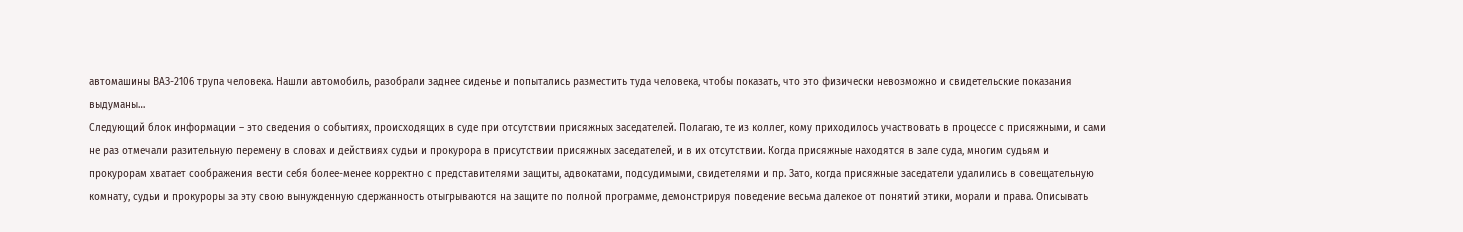автомашины ВАЗ-2106 трупа человека. Нашли автомобиль, разобрали заднее сиденье и попытались разместить туда человека, чтобы показать, что это физически невозможно и свидетельские показания выдуманы…
Следующий блок информации – это сведения о событиях, происходящих в суде при отсутствии присяжных заседателей. Полагаю, те из коллег, кому приходилось участвовать в процессе с присяжными, и сами не раз отмечали разительную перемену в словах и действиях судьи и прокурора в присутствии присяжных заседателей, и в их отсутствии. Когда присяжные находятся в зале суда, многим судьям и прокурорам хватает соображения вести себя более-менее корректно с представителями защиты, адвокатами, подсудимыми, свидетелями и пр. Зато, когда присяжные заседатели удалились в совещательную комнату, судьи и прокуроры за эту свою вынужденную сдержанность отыгрываются на защите по полной программе, демонстрируя поведение весьма далекое от понятий этики, морали и права. Описывать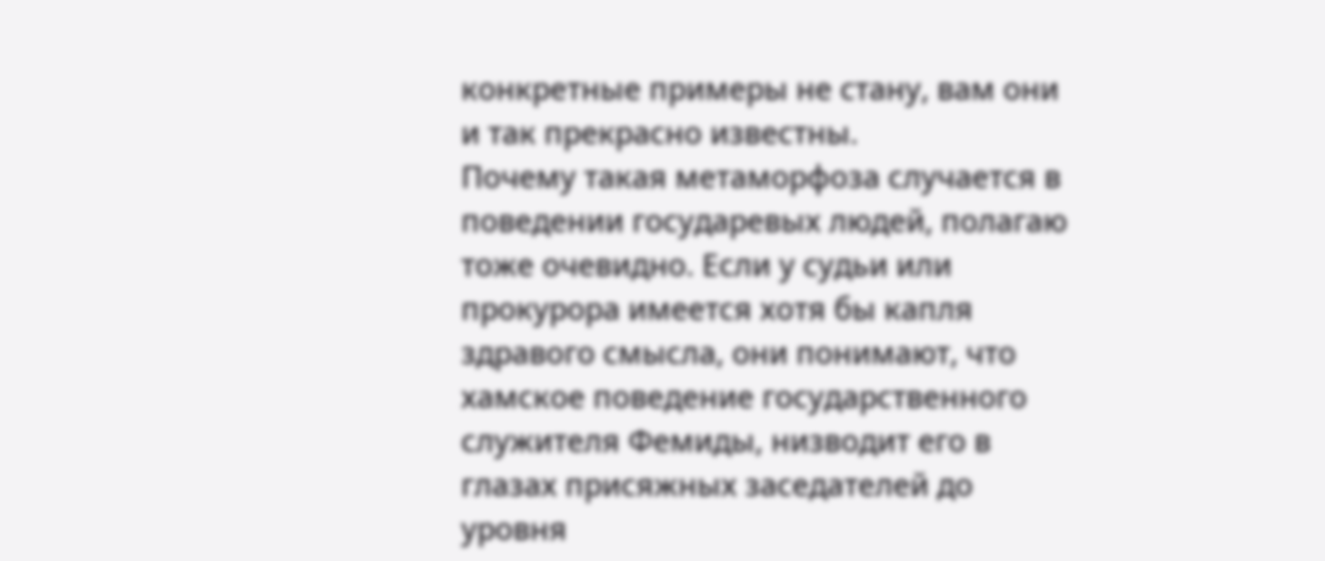конкретные примеры не стану, вам они и так прекрасно известны.
Почему такая метаморфоза случается в поведении государевых людей, полагаю тоже очевидно. Если у судьи или прокурора имеется хотя бы капля здравого смысла, они понимают, что хамское поведение государственного служителя Фемиды, низводит его в глазах присяжных заседателей до уровня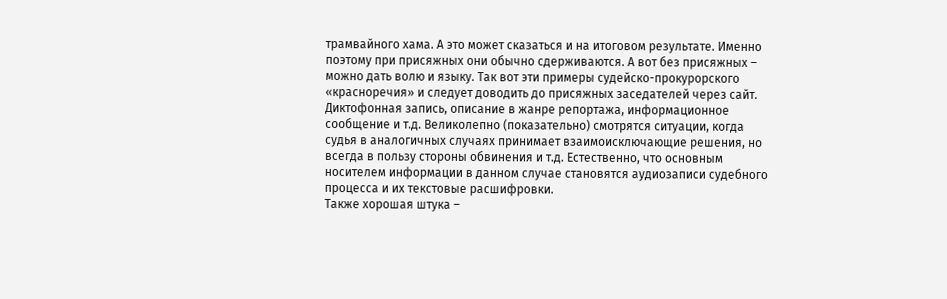трамвайного хама. А это может сказаться и на итоговом результате. Именно поэтому при присяжных они обычно сдерживаются. А вот без присяжных – можно дать волю и языку. Так вот эти примеры судейско-прокурорского «красноречия» и следует доводить до присяжных заседателей через сайт. Диктофонная запись, описание в жанре репортажа, информационное сообщение и т.д. Великолепно (показательно) смотрятся ситуации, когда судья в аналогичных случаях принимает взаимоисключающие решения, но всегда в пользу стороны обвинения и т.д. Естественно, что основным носителем информации в данном случае становятся аудиозаписи судебного процесса и их текстовые расшифровки.
Также хорошая штука –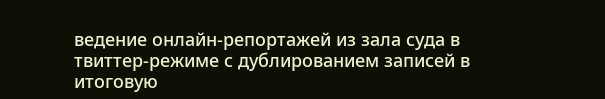ведение онлайн-репортажей из зала суда в твиттер-режиме с дублированием записей в итоговую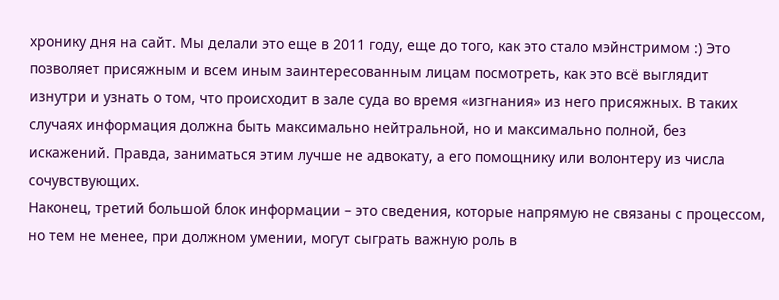хронику дня на сайт. Мы делали это еще в 2011 году, еще до того, как это стало мэйнстримом :) Это позволяет присяжным и всем иным заинтересованным лицам посмотреть, как это всё выглядит изнутри и узнать о том, что происходит в зале суда во время «изгнания» из него присяжных. В таких случаях информация должна быть максимально нейтральной, но и максимально полной, без искажений. Правда, заниматься этим лучше не адвокату, а его помощнику или волонтеру из числа сочувствующих.
Наконец, третий большой блок информации – это сведения, которые напрямую не связаны с процессом, но тем не менее, при должном умении, могут сыграть важную роль в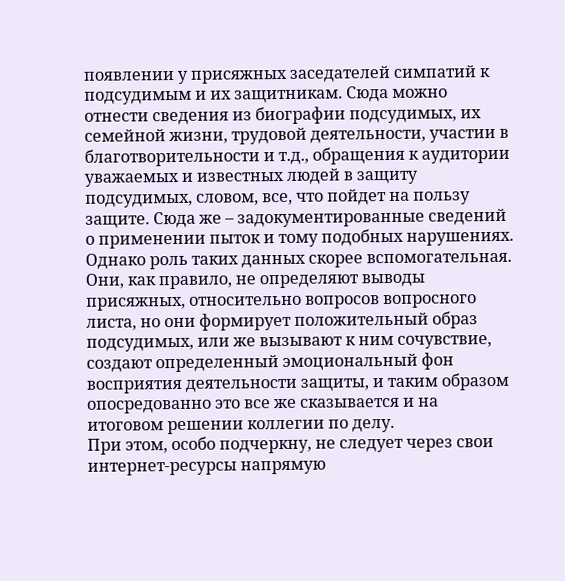появлении у присяжных заседателей симпатий к подсудимым и их защитникам. Сюда можно отнести сведения из биографии подсудимых, их семейной жизни, трудовой деятельности, участии в благотворительности и т.д., обращения к аудитории уважаемых и известных людей в защиту подсудимых, словом, все, что пойдет на пользу защите. Сюда же – задокументированные сведений о применении пыток и тому подобных нарушениях. Однако роль таких данных скорее вспомогательная. Они, как правило, не определяют выводы присяжных, относительно вопросов вопросного листа, но они формирует положительный образ подсудимых, или же вызывают к ним сочувствие, создают определенный эмоциональный фон восприятия деятельности защиты, и таким образом опосредованно это все же сказывается и на итоговом решении коллегии по делу.
При этом, особо подчеркну, не следует через свои интернет-ресурсы напрямую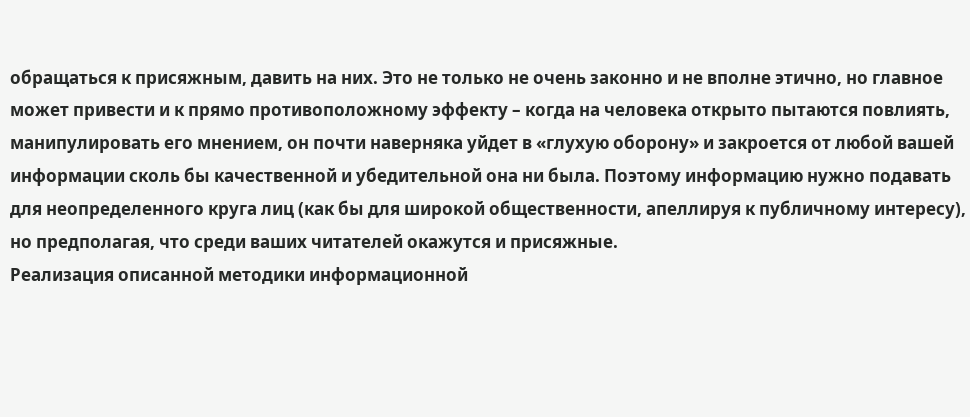обращаться к присяжным, давить на них. Это не только не очень законно и не вполне этично, но главное может привести и к прямо противоположному эффекту – когда на человека открыто пытаются повлиять, манипулировать его мнением, он почти наверняка уйдет в «глухую оборону» и закроется от любой вашей информации сколь бы качественной и убедительной она ни была. Поэтому информацию нужно подавать для неопределенного круга лиц (как бы для широкой общественности, апеллируя к публичному интересу), но предполагая, что среди ваших читателей окажутся и присяжные.
Реализация описанной методики информационной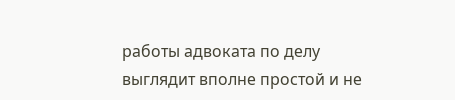работы адвоката по делу выглядит вполне простой и не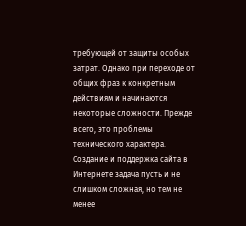требующей от защиты особых затрат. Однако при переходе от общих фраз к конкретным действиям и начинаются некоторые сложности. Прежде всего, это проблемы технического характера. Создание и поддержка сайта в Интернете задача пусть и не слишком сложная, но тем не менее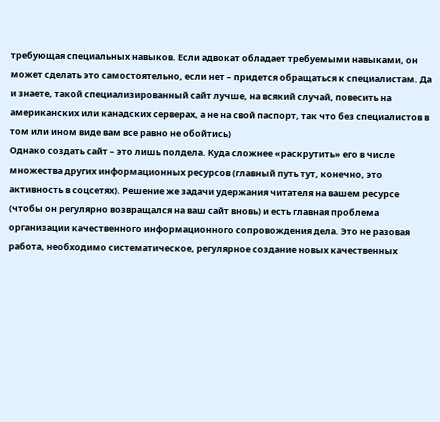требующая специальных навыков. Если адвокат обладает требуемыми навыками, он может сделать это самостоятельно, если нет – придется обращаться к специалистам. Да и знаете, такой специализированный сайт лучше, на всякий случай, повесить на американских или канадских серверах, а не на свой паспорт, так что без специалистов в том или ином виде вам все равно не обойтись)
Однако создать сайт – это лишь полдела. Куда сложнее «раскрутить» его в числе множества других информационных ресурсов (главный путь тут, конечно, это активность в соцсетях). Решение же задачи удержания читателя на вашем ресурсе (чтобы он регулярно возвращался на ваш сайт вновь) и есть главная проблема организации качественного информационного сопровождения дела. Это не разовая работа, необходимо систематическое, регулярное создание новых качественных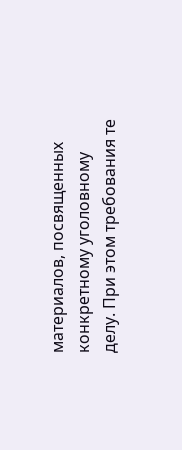материалов, посвященных конкретному уголовному делу. При этом требования те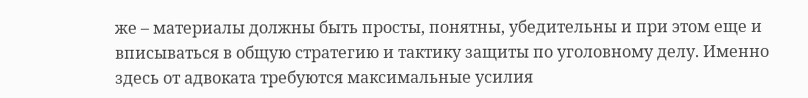же – материалы должны быть просты, понятны, убедительны и при этом еще и вписываться в общую стратегию и тактику защиты по уголовному делу. Именно здесь от адвоката требуются максимальные усилия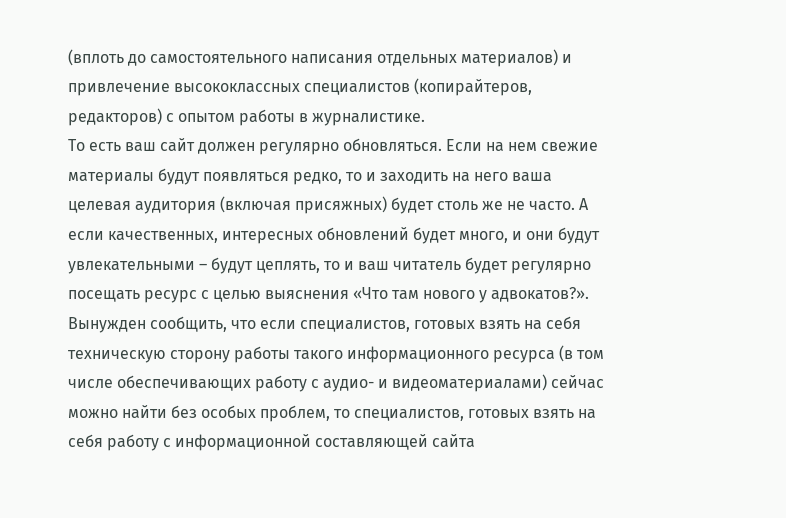(вплоть до самостоятельного написания отдельных материалов) и привлечение высококлассных специалистов (копирайтеров, редакторов) с опытом работы в журналистике.
То есть ваш сайт должен регулярно обновляться. Если на нем свежие материалы будут появляться редко, то и заходить на него ваша целевая аудитория (включая присяжных) будет столь же не часто. А если качественных, интересных обновлений будет много, и они будут увлекательными – будут цеплять, то и ваш читатель будет регулярно посещать ресурс с целью выяснения «Что там нового у адвокатов?».
Вынужден сообщить, что если специалистов, готовых взять на себя техническую сторону работы такого информационного ресурса (в том числе обеспечивающих работу с аудио- и видеоматериалами) сейчас можно найти без особых проблем, то специалистов, готовых взять на себя работу с информационной составляющей сайта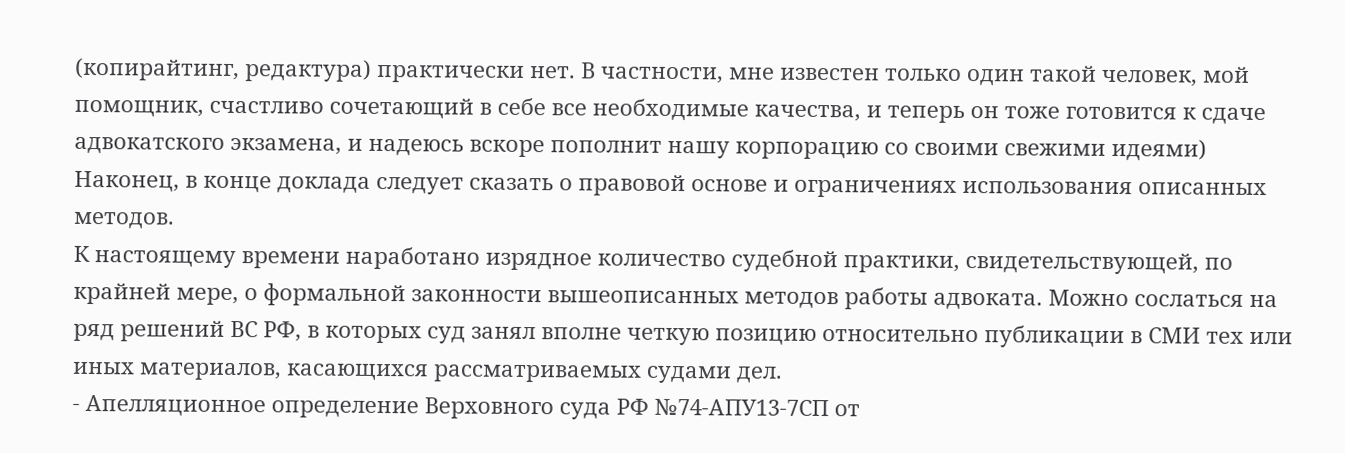(копирайтинг, редактура) практически нет. В частности, мне известен только один такой человек, мой помощник, счастливо сочетающий в себе все необходимые качества, и теперь он тоже готовится к сдаче адвокатского экзамена, и надеюсь вскоре пополнит нашу корпорацию со своими свежими идеями)
Наконец, в конце доклада следует сказать о правовой основе и ограничениях использования описанных методов.
К настоящему времени наработано изрядное количество судебной практики, свидетельствующей, по крайней мере, о формальной законности вышеописанных методов работы адвоката. Можно сослаться на ряд решений ВС РФ, в которых суд занял вполне четкую позицию относительно публикации в СМИ тех или иных материалов, касающихся рассматриваемых судами дел.
- Апелляционное определение Верховного суда РФ №74-АПУ13-7СП от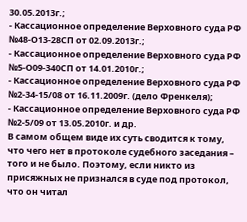30.05.2013г.;
- Кассационное определение Верховного суда РФ №48-О13-28СП от 02.09.2013г.;
- Кассационное определение Верховного суда РФ №5-О09-340СП от 14.01.2010г.;
- Кассационное определение Верховного суда РФ №2-34-15/08 от 16.11.2009г. (дело Френкеля);
- Кассационное определение Верховного суда РФ №2-5/09 от 13.05.2010г. и др.
В самом общем виде их суть сводится к тому, что чего нет в протоколе судебного заседания – того и не было. Поэтому, если никто из присяжных не признался в суде под протокол, что он читал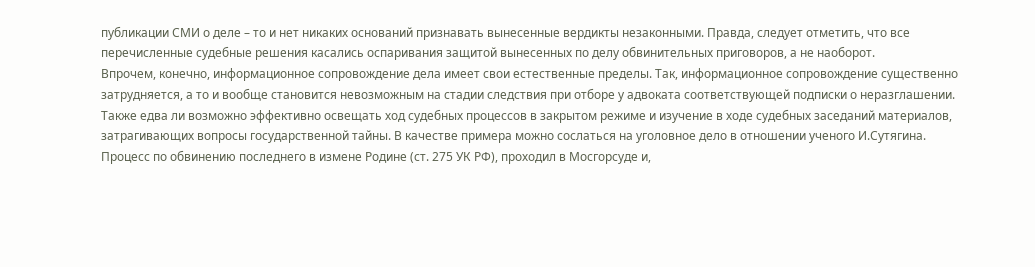публикации СМИ о деле – то и нет никаких оснований признавать вынесенные вердикты незаконными. Правда, следует отметить, что все перечисленные судебные решения касались оспаривания защитой вынесенных по делу обвинительных приговоров, а не наоборот.
Впрочем, конечно, информационное сопровождение дела имеет свои естественные пределы. Так, информационное сопровождение существенно затрудняется, а то и вообще становится невозможным на стадии следствия при отборе у адвоката соответствующей подписки о неразглашении. Также едва ли возможно эффективно освещать ход судебных процессов в закрытом режиме и изучение в ходе судебных заседаний материалов, затрагивающих вопросы государственной тайны. В качестве примера можно сослаться на уголовное дело в отношении ученого И.Сутягина. Процесс по обвинению последнего в измене Родине (ст. 275 УК РФ), проходил в Мосгорсуде и,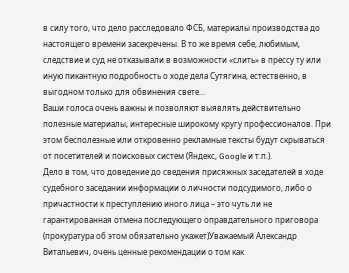в силу того, что дело расследовало ФСБ, материалы производства до настоящего времени засекречены. В то же время себе, любимым, следствие и суд не отказывали в возможности «слить» в прессу ту или иную пикантную подробность о ходе дела Сутягина, естественно, в выгодном только для обвинения свете…
Ваши голоса очень важны и позволяют выявлять действительно полезные материалы, интересные широкому кругу профессионалов. При этом бесполезные или откровенно рекламные тексты будут скрываться от посетителей и поисковых систем (Яндекс, Google и т.п.).
Дело в том, что доведение до сведения присяжных заседателей в ходе судебного заседании информации о личности подсудимого, либо о причастности к преступлению иного лица – это чуть ли не гарантированная отмена последующего оправдательного приговора (прокуратура об этом обязательно укажет)Уважаемый Александр Витальевич, очень ценные рекомендации о том как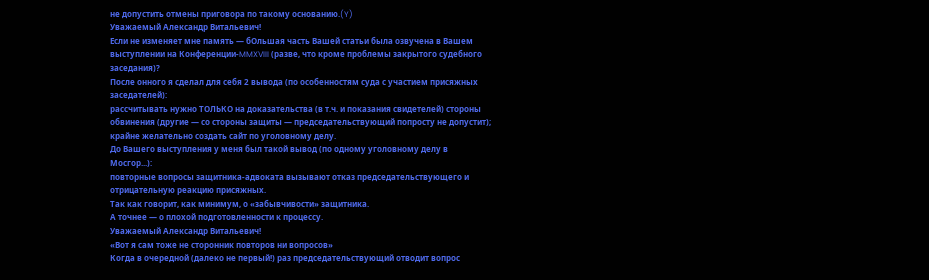не допустить отмены приговора по такому основанию.(Y)
Уважаемый Александр Витальевич!
Если не изменяет мне память — бОльшая часть Вашей статьи была озвучена в Вашем выступлении на Конференции-MMXVIII (разве, что кроме проблемы закрытого судебного заседания)?
После онного я сделал для себя 2 вывода (по особенностям суда с участием присяжных заседателей):
рассчитывать нужно ТОЛЬКО на доказательства (в т.ч. и показания свидетелей) стороны обвинения (другие — со стороны защиты — председательствующий попросту не допустит); крайне желательно создать сайт по уголовному делу.
До Вашего выступления у меня был такой вывод (по одному уголовному делу в Мосгор...):
повторные вопросы защитника-адвоката вызывают отказ председательствующего и отрицательную реакцию присяжных.
Так как говорит, как минимум, о «забывчивости» защитника.
А точнее — о плохой подготовленности к процессу.
Уважаемый Александр Витальевич!
«Вот я сам тоже не сторонник повторов ни вопросов»
Когда в очередной (далеко не первый!) раз председательствующий отводит вопрос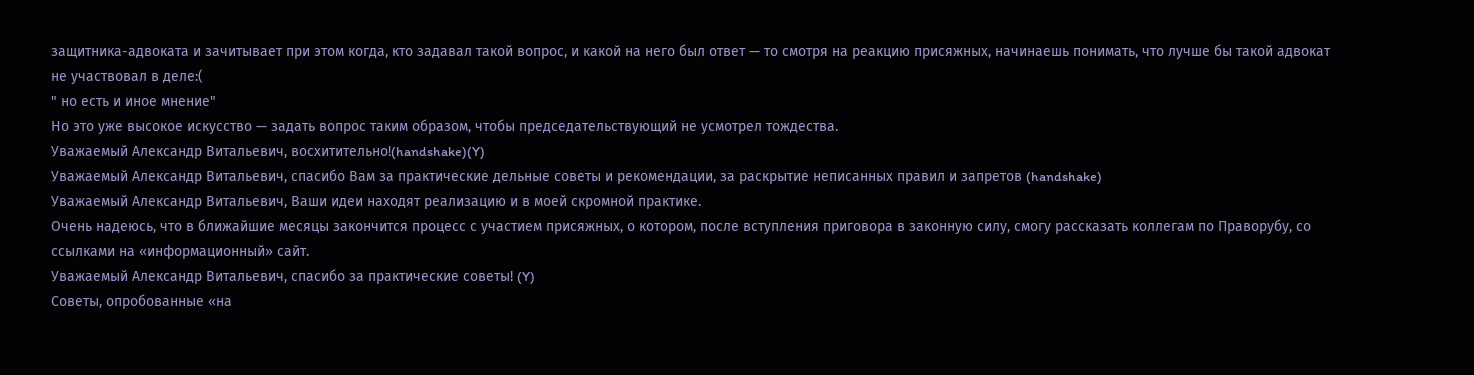защитника-адвоката и зачитывает при этом когда, кто задавал такой вопрос, и какой на него был ответ — то смотря на реакцию присяжных, начинаешь понимать, что лучше бы такой адвокат не участвовал в деле:(
" но есть и иное мнение"
Но это уже высокое искусство — задать вопрос таким образом, чтобы председательствующий не усмотрел тождества.
Уважаемый Александр Витальевич, восхитительно!(handshake)(Y)
Уважаемый Александр Витальевич, спасибо Вам за практические дельные советы и рекомендации, за раскрытие неписанных правил и запретов (handshake)
Уважаемый Александр Витальевич, Ваши идеи находят реализацию и в моей скромной практике.
Очень надеюсь, что в ближайшие месяцы закончится процесс с участием присяжных, о котором, после вступления приговора в законную силу, смогу рассказать коллегам по Праворубу, со ссылками на «информационный» сайт.
Уважаемый Александр Витальевич, спасибо за практические советы! (Y)
Советы, опробованные «на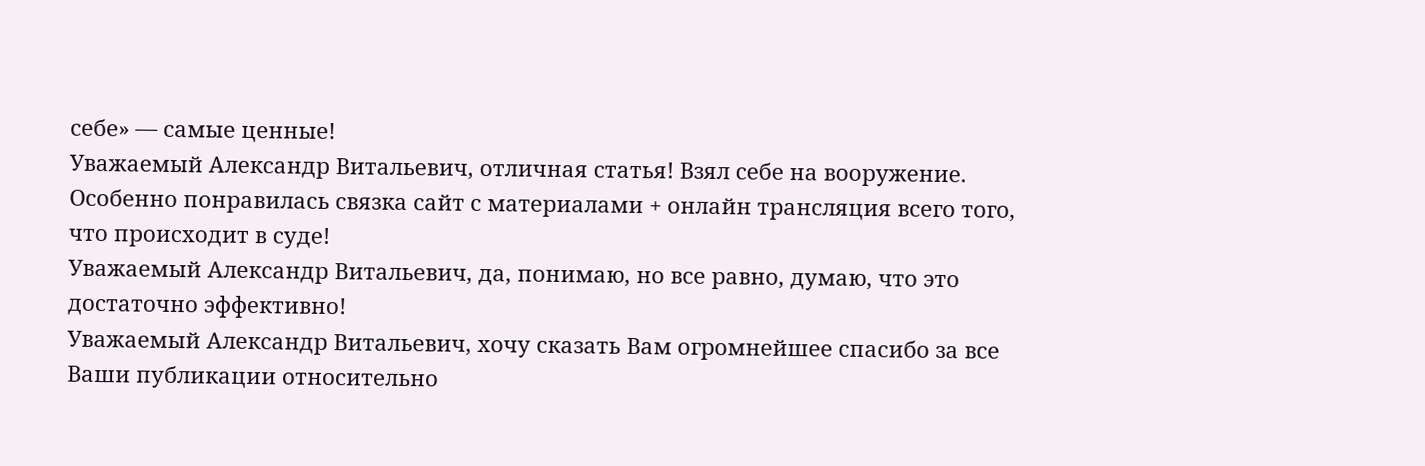себе» — самые ценные!
Уважаемый Александр Витальевич, отличная статья! Взял себе на вооружение. Особенно понравилась связка сайт с материалами + онлайн трансляция всего того, что происходит в суде!
Уважаемый Александр Витальевич, да, понимаю, но все равно, думаю, что это достаточно эффективно!
Уважаемый Александр Витальевич, хочу сказать Вам огромнейшее спасибо за все Ваши публикации относительно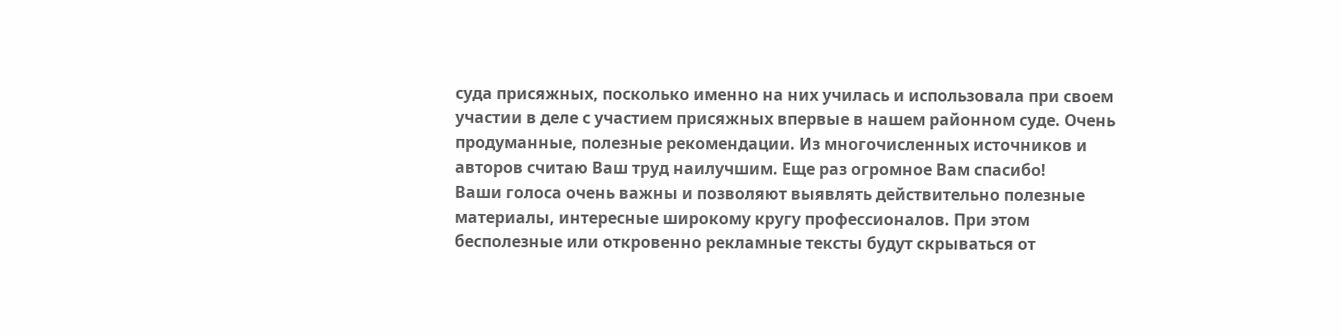суда присяжных, посколько именно на них училась и использовала при своем участии в деле с участием присяжных впервые в нашем районном суде. Очень продуманные, полезные рекомендации. Из многочисленных источников и авторов считаю Ваш труд наилучшим. Еще раз огромное Вам спасибо!
Ваши голоса очень важны и позволяют выявлять действительно полезные материалы, интересные широкому кругу профессионалов. При этом бесполезные или откровенно рекламные тексты будут скрываться от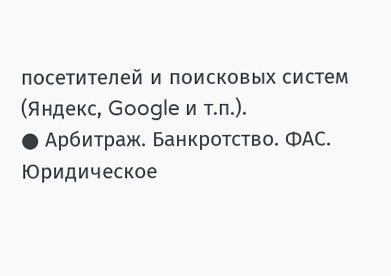посетителей и поисковых систем (Яндекс, Google и т.п.).
● Арбитраж. Банкротство. ФАС. Юридическое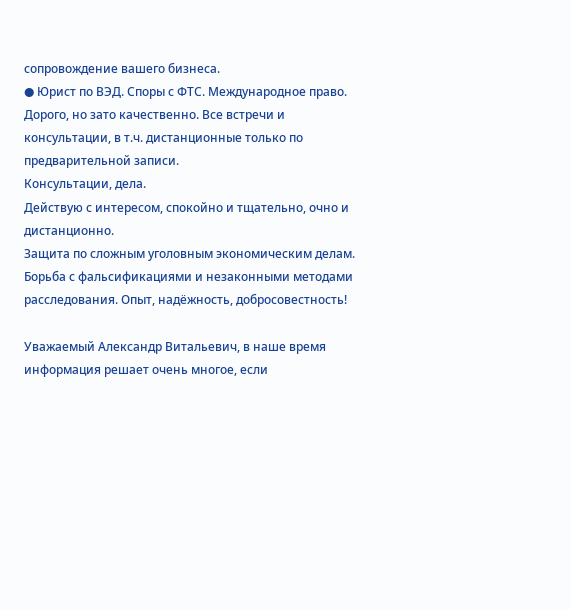сопровождение вашего бизнеса.
● Юрист по ВЭД. Споры с ФТС. Международное право.
Дорого, но зато качественно. Все встречи и консультации, в т.ч. дистанционные только по предварительной записи.
Консультации, дела.
Действую с интересом, спокойно и тщательно, очно и дистанционно.
Защита по сложным уголовным экономическим делам.
Борьба с фальсификациями и незаконными методами расследования. Опыт, надёжность, добросовестность!

Уважаемый Александр Витальевич, в наше время информация решает очень многое, если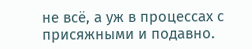не всё, а уж в процессах с присяжными и подавно.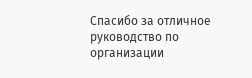Спасибо за отличное руководство по организации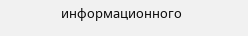информационного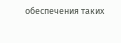обеспечения таких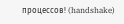процессов! (handshake)